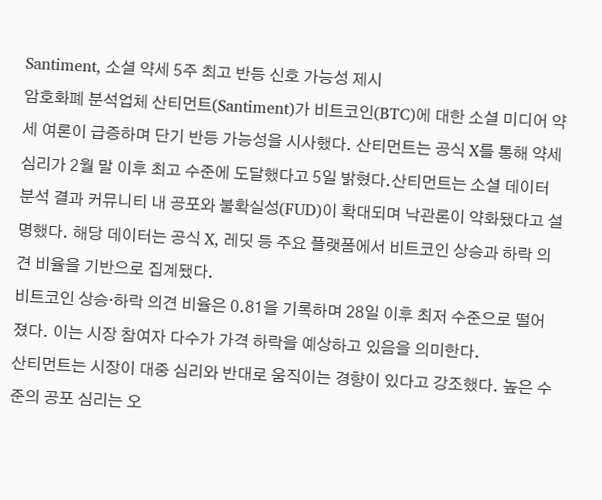Santiment, 소셜 약세 5주 최고 반등 신호 가능성 제시
암호화폐 분석업체 산티먼트(Santiment)가 비트코인(BTC)에 대한 소셜 미디어 약세 여론이 급증하며 단기 반등 가능성을 시사했다. 산티먼트는 공식 X를 통해 약세 심리가 2월 말 이후 최고 수준에 도달했다고 5일 밝혔다.산티먼트는 소셜 데이터 분석 결과 커뮤니티 내 공포와 불확실성(FUD)이 확대되며 낙관론이 약화됐다고 설명했다. 해당 데이터는 공식 X, 레딧 등 주요 플랫폼에서 비트코인 상승과 하락 의견 비율을 기반으로 집계됐다.
비트코인 상승·하락 의견 비율은 0.81을 기록하며 28일 이후 최저 수준으로 떨어졌다. 이는 시장 참여자 다수가 가격 하락을 예상하고 있음을 의미한다.
산티먼트는 시장이 대중 심리와 반대로 움직이는 경향이 있다고 강조했다. 높은 수준의 공포 심리는 오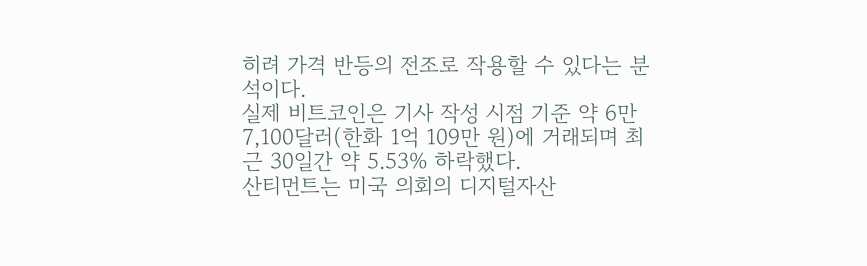히려 가격 반등의 전조로 작용할 수 있다는 분석이다.
실제 비트코인은 기사 작성 시점 기준 약 6만 7,100달러(한화 1억 109만 원)에 거래되며 최근 30일간 약 5.53% 하락했다.
산티먼트는 미국 의회의 디지털자산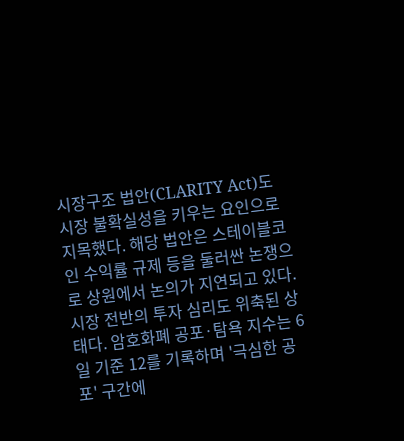시장구조 법안(CLARITY Act)도 시장 불확실성을 키우는 요인으로 지목했다. 해당 법안은 스테이블코인 수익률 규제 등을 둘러싼 논쟁으로 상원에서 논의가 지연되고 있다.
시장 전반의 투자 심리도 위축된 상태다. 암호화폐 공포·탐욕 지수는 6일 기준 12를 기록하며 '극심한 공포' 구간에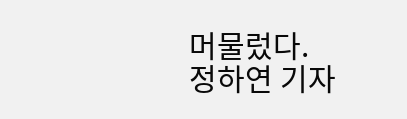머물렀다.
정하연 기자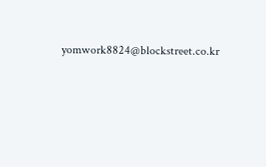yomwork8824@blockstreet.co.kr